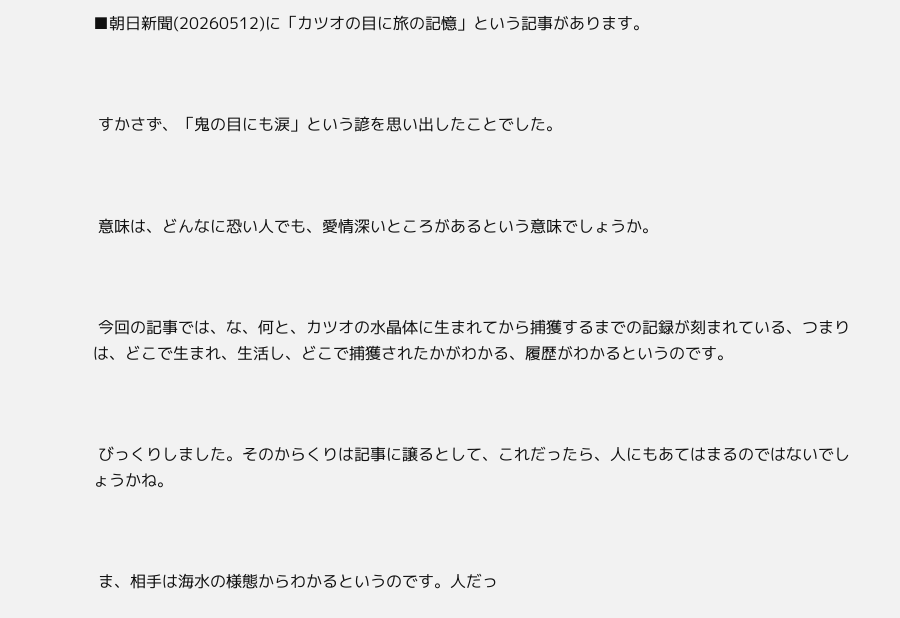■朝日新聞(20260512)に「カツオの目に旅の記憶」という記事があります。



 すかさず、「鬼の目にも涙」という諺を思い出したことでした。



 意味は、どんなに恐い人でも、愛情深いところがあるという意味でしょうか。



 今回の記事では、な、何と、カツオの水晶体に生まれてから捕獲するまでの記録が刻まれている、つまりは、どこで生まれ、生活し、どこで捕獲されたかがわかる、履歴がわかるというのです。



 びっくりしました。そのからくりは記事に譲るとして、これだったら、人にもあてはまるのではないでしょうかね。



 ま、相手は海水の様態からわかるというのです。人だっ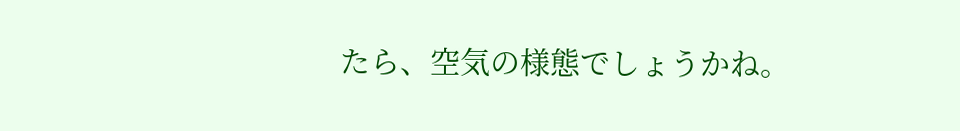たら、空気の様態でしょうかね。